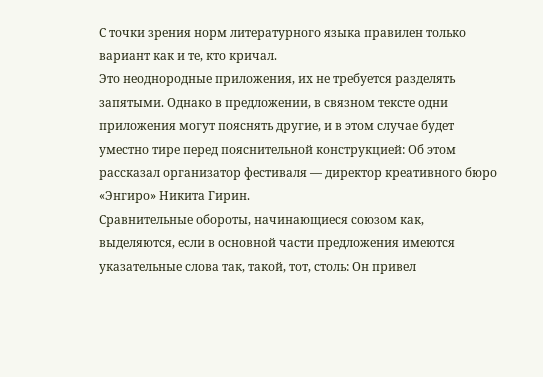С точки зрения норм литературного языка правилен только вариант как и те, кто кричал.
Это неоднородные приложения, их не требуется разделять запятыми. Однако в предложении, в связном тексте одни приложения могут пояснять другие, и в этом случае будет уместно тире перед пояснительной конструкцией: Об этом рассказал организатор фестиваля — директор креативного бюро «Энгиро» Никита Гирин.
Сравнительные обороты, начинающиеся союзом как, выделяются, если в основной части предложения имеются указательные слова так, такой, тот, столь: Он привел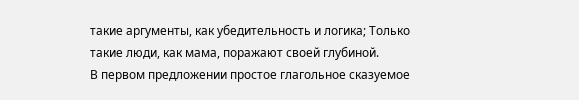такие аргументы, как убедительность и логика; Только такие люди, как мама, поражают своей глубиной.
В первом предложении простое глагольное сказуемое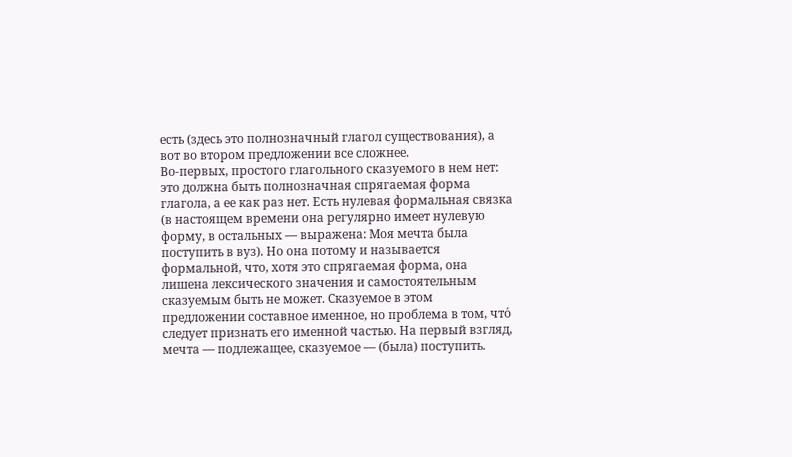есть (здесь это полнозначный глагол существования), а вот во втором предложении все сложнее.
Во-первых, простого глагольного сказуемого в нем нет: это должна быть полнозначная спрягаемая форма глагола, а ее как раз нет. Есть нулевая формальная связка (в настоящем времени она регулярно имеет нулевую форму, в остальных — выражена: Моя мечта была поступить в вуз). Но она потому и называется формальной, что, хотя это спрягаемая форма, она лишена лексического значения и самостоятельным сказуемым быть не может. Сказуемое в этом предложении составное именное, но проблема в том, что́ следует признать его именной частью. На первый взгляд, мечта — подлежащее, сказуемое — (была) поступить.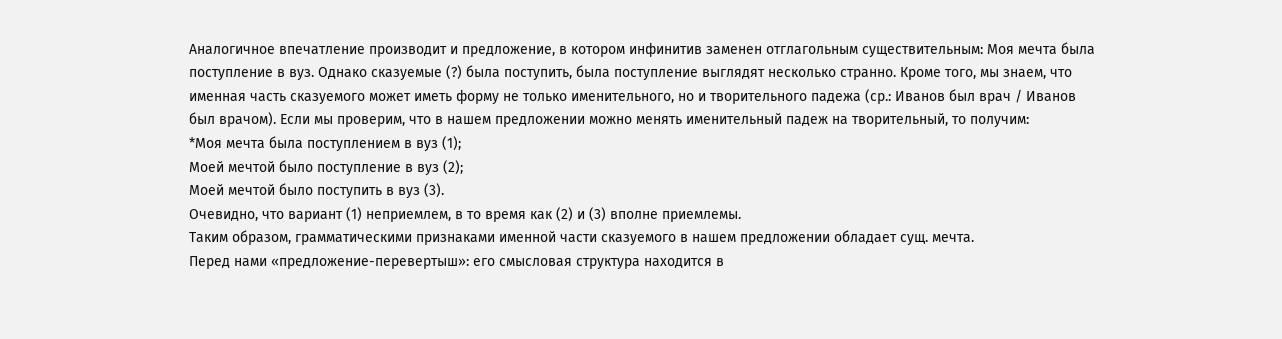Аналогичное впечатление производит и предложение, в котором инфинитив заменен отглагольным существительным: Моя мечта была поступление в вуз. Однако сказуемые (?) была поступить, была поступление выглядят несколько странно. Кроме того, мы знаем, что именная часть сказуемого может иметь форму не только именительного, но и творительного падежа (ср.: Иванов был врач / Иванов был врачом). Если мы проверим, что в нашем предложении можно менять именительный падеж на творительный, то получим:
*Моя мечта была поступлением в вуз (1);
Моей мечтой было поступление в вуз (2);
Моей мечтой было поступить в вуз (3).
Очевидно, что вариант (1) неприемлем, в то время как (2) и (3) вполне приемлемы.
Таким образом, грамматическими признаками именной части сказуемого в нашем предложении обладает сущ. мечта.
Перед нами «предложение-перевертыш»: его смысловая структура находится в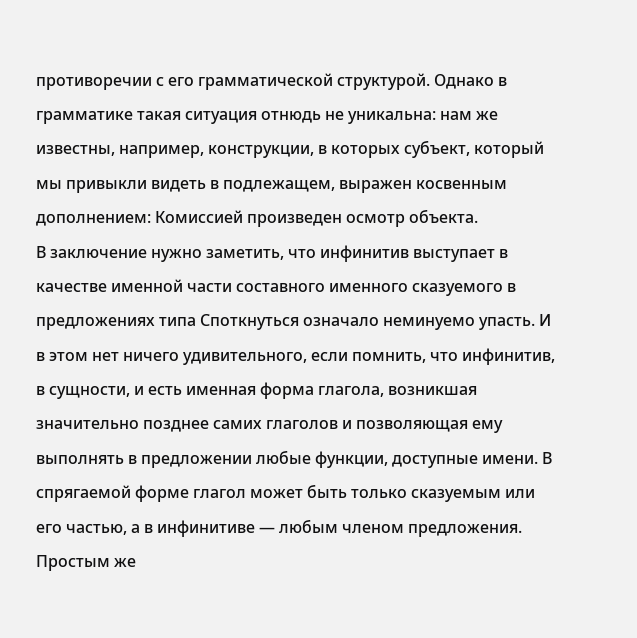противоречии с его грамматической структурой. Однако в грамматике такая ситуация отнюдь не уникальна: нам же известны, например, конструкции, в которых субъект, который мы привыкли видеть в подлежащем, выражен косвенным дополнением: Комиссией произведен осмотр объекта.
В заключение нужно заметить, что инфинитив выступает в качестве именной части составного именного сказуемого в предложениях типа Споткнуться означало неминуемо упасть. И в этом нет ничего удивительного, если помнить, что инфинитив, в сущности, и есть именная форма глагола, возникшая значительно позднее самих глаголов и позволяющая ему выполнять в предложении любые функции, доступные имени. В спрягаемой форме глагол может быть только сказуемым или его частью, а в инфинитиве — любым членом предложения.
Простым же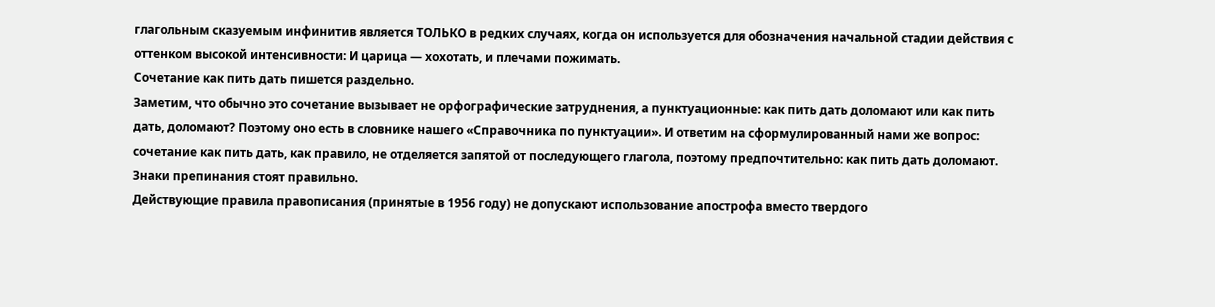глагольным сказуемым инфинитив является ТОЛЬКО в редких случаях, когда он используется для обозначения начальной стадии действия с оттенком высокой интенсивности: И царица — хохотать, и плечами пожимать.
Сочетание как пить дать пишется раздельно.
Заметим, что обычно это сочетание вызывает не орфографические затруднения, а пунктуационные: как пить дать доломают или как пить дать, доломают? Поэтому оно есть в словнике нашего «Справочника по пунктуации». И ответим на сформулированный нами же вопрос: сочетание как пить дать, как правило, не отделяется запятой от последующего глагола, поэтому предпочтительно: как пить дать доломают.
Знаки препинания стоят правильно.
Действующие правила правописания (принятые в 1956 году) не допускают использование апострофа вместо твердого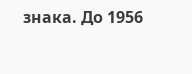знака. До 1956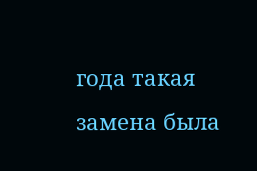года такая замена была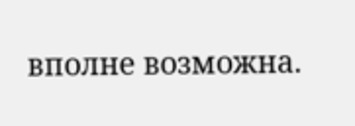вполне возможна.